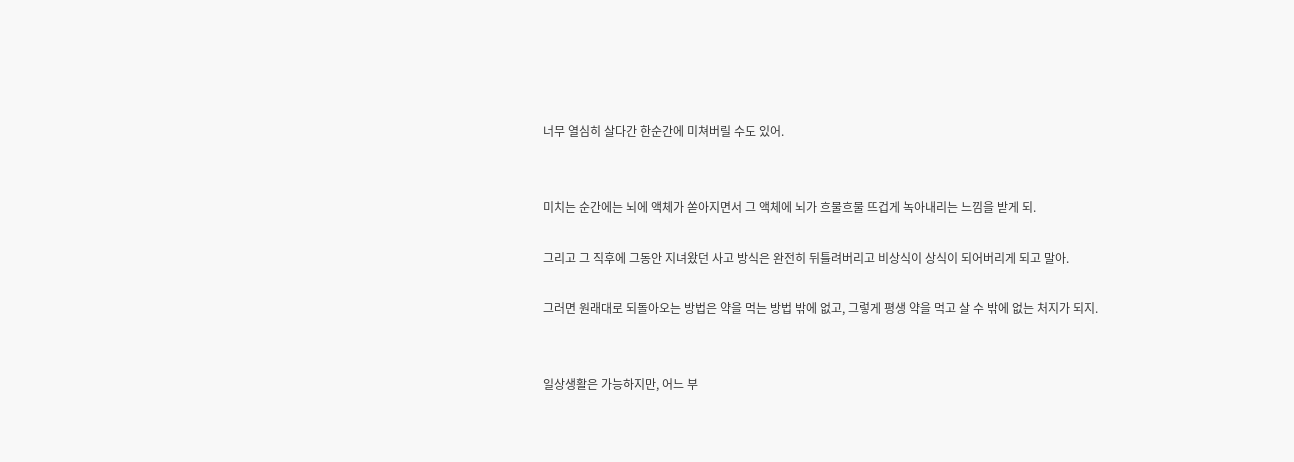너무 열심히 살다간 한순간에 미쳐버릴 수도 있어.


미치는 순간에는 뇌에 액체가 쏟아지면서 그 액체에 뇌가 흐물흐물 뜨겁게 녹아내리는 느낌을 받게 되.

그리고 그 직후에 그동안 지녀왔던 사고 방식은 완전히 뒤틀려버리고 비상식이 상식이 되어버리게 되고 말아.

그러면 원래대로 되돌아오는 방법은 약을 먹는 방법 밖에 없고, 그렇게 평생 약을 먹고 살 수 밖에 없는 처지가 되지.


일상생활은 가능하지만, 어느 부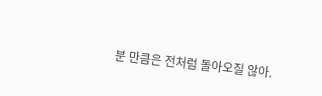분 만큼은 전처럼 돌아오질 않아.